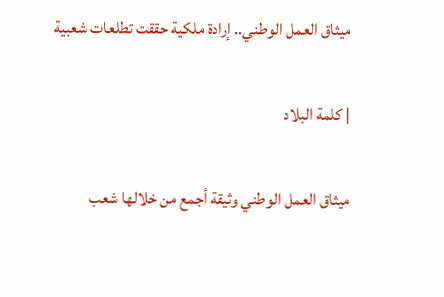ميثاق العمل الوطني.. إرادة ملكية حققت تطلعات شعبية

| كلمة البلاد

ميثاق العمل الوطني وثيقة أجمع من خلالها شعب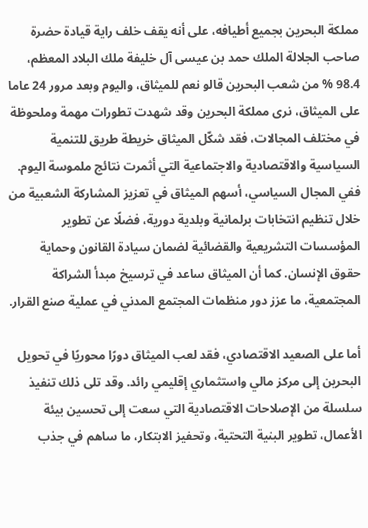مملكة البحرين بجميع أطيافه، على أنه يقف خلف راية قيادة حضرة صاحب الجلالة الملك حمد بن عيسى آل خليفة ملك البلاد المعظم، 98.4 % من شعب البحرين قالو نعم للميثاق، واليوم وبعد مرور 24 عاما على الميثاق، نرى مملكة البحرين وقد شهدت تطورات مهمة وملحوظة في مختلف المجالات، فقد شكّل الميثاق خريطة طريق للتنمية السياسية والاقتصادية والاجتماعية التي أثمرت نتائج ملموسة اليوم. ففي المجال السياسي، أسهم الميثاق في تعزيز المشاركة الشعبية من خلال تنظيم انتخابات برلمانية وبلدية دورية، فضلًا عن تطوير المؤسسات التشريعية والقضائية لضمان سيادة القانون وحماية حقوق الإنسان. كما أن الميثاق ساعد في ترسيخ مبدأ الشراكة المجتمعية، ما عزز دور منظمات المجتمع المدني في عملية صنع القرار.

أما على الصعيد الاقتصادي، فقد لعب الميثاق دورًا محوريًا في تحويل البحرين إلى مركز مالي واستثماري إقليمي رائد. وقد تلى ذلك تنفيذ سلسلة من الإصلاحات الاقتصادية التي سعت إلى تحسين بيئة الأعمال، تطوير البنية التحتية، وتحفيز الابتكار، ما ساهم في جذب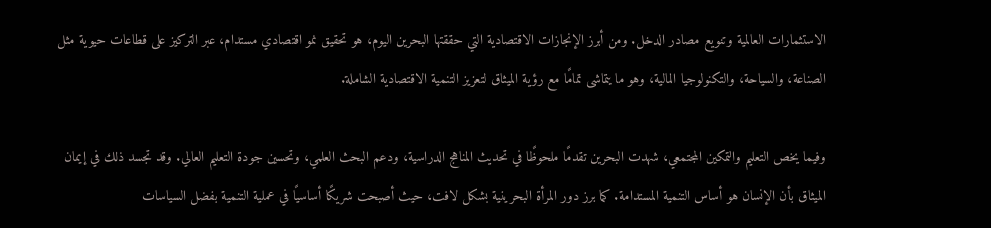الاستثمارات العالمية وتنويع مصادر الدخل. ومن أبرز الإنجازات الاقتصادية التي حققتها البحرين اليوم، هو تحقيق نمو اقتصادي مستدام، عبر التركيز على قطاعات حيوية مثل الصناعة، والسياحة، والتكنولوجيا المالية، وهو ما يتماشى تمامًا مع رؤية الميثاق لتعزيز التنمية الاقتصادية الشاملة.

وفيما يخص التعليم والتمكين المجتمعي، شهدت البحرين تقدمًا ملحوظًا في تحديث المناهج الدراسية، ودعم البحث العلمي، وتحسين جودة التعليم العالي. وقد تجسد ذلك في إيمان الميثاق بأن الإنسان هو أساس التنمية المستدامة. كما برز دور المرأة البحرينية بشكل لافت، حيث أصبحت شريكًا أساسيًا في عملية التنمية بفضل السياسات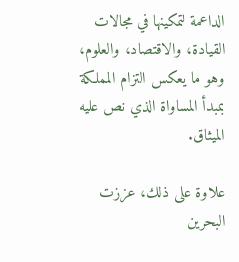الداعمة لتمكينها في مجالات القيادة، والاقتصاد، والعلوم، وهو ما يعكس التزام المملكة بمبدأ المساواة الذي نص عليه الميثاق.

علاوة على ذلك، عززت البحرين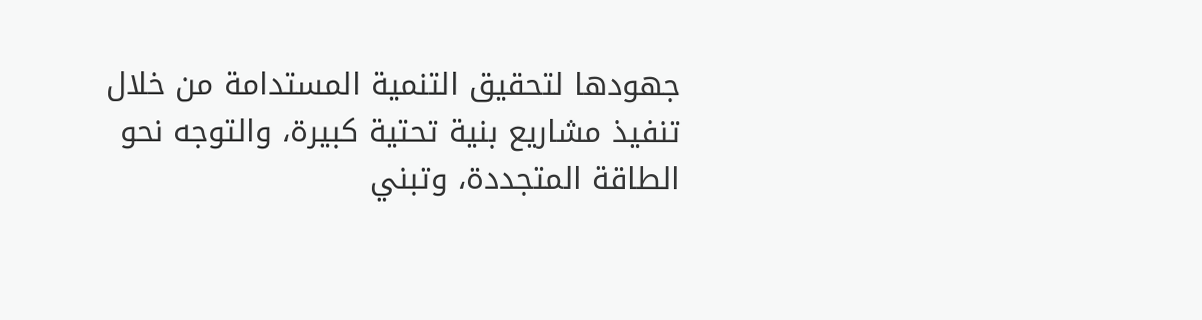جهودها لتحقيق التنمية المستدامة من خلال تنفيذ مشاريع بنية تحتية كبيرة، والتوجه نحو الطاقة المتجددة، وتبني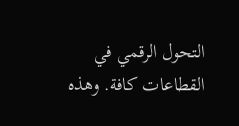التحول الرقمي في القطاعات كافة. وهذه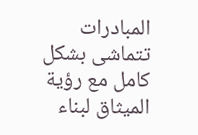المبادرات تتماشى بشكل كامل مع رؤية الميثاق لبناء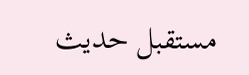مستقبل حديث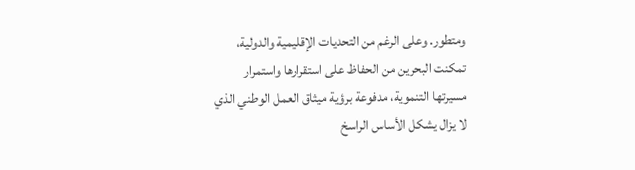ومتطور. وعلى الرغم من التحديات الإقليمية والدولية، تمكنت البحرين من الحفاظ على استقرارها واستمرار مسيرتها التنموية، مدفوعة برؤية ميثاق العمل الوطني الذي لا يزال يشكل الأساس الراسخ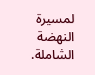لمسيرة النهضة الشاملة.